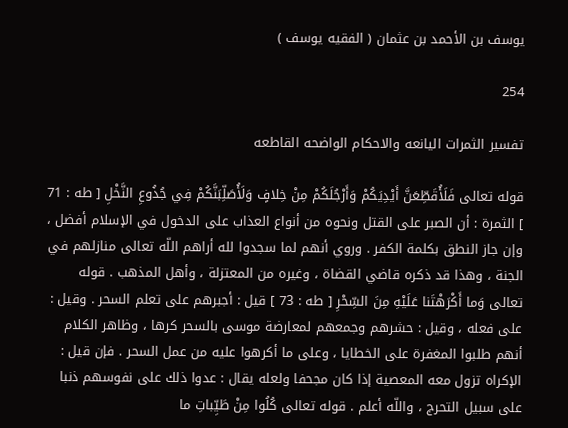يوسف بن الأحمد بن عثمان ( الفقيه يوسف )

254

تفسير الثمرات اليانعه والاحكام الواضحه القاطعه

قوله تعالى فَلَأُقَطِّعَنَّ أَيْدِيَكُمْ وَأَرْجُلَكُمْ مِنْ خِلافٍ وَلَأُصَلِّبَنَّكُمْ فِي جُذُوعِ النَّخْلِ [ طه : 71 ] الثمرة : أن الصبر على القتل ونحوه من أنواع العذاب على الدخول في الإسلام أفضل ، وإن جاز النطق بكلمة الكفر . وروي أنهم لما سجدوا لله أراهم اللّه تعالى منازلهم في الجنة ، وهذا قد ذكره قاضي القضاة ، وغيره من المعتزلة ، وأهل المذهب . قوله تعالى وَما أَكْرَهْتَنا عَلَيْهِ مِنَ السِّحْرِ [ طه : 73 ] قيل : أجبرهم على تعلم السحر . وقيل : على فعله ، وقيل : حشرهم وجمعهم لمعارضة موسى بالسحر كرها ، وظاهر الكلام أنهم طلبوا المغفرة على الخطايا ، وعلى ما أكرهوا عليه من عمل السحر . فإن قيل : الإكراه تزول معه المعصية إذا كان مجحفا ولعله يقال : عدوا ذلك على نفوسهم ذنبا على سبيل التحرج ، واللّه أعلم . قوله تعالى كُلُوا مِنْ طَيِّباتِ ما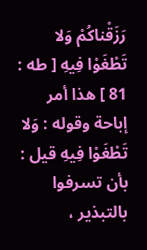رَزَقْناكُمْ وَلا تَطْغَوْا فِيهِ [ طه : 81 ] هذا أمر إباحة وقوله : وَلا تَطْغَوْا فِيهِ قيل : بأن تسرفوا بالتبذير ،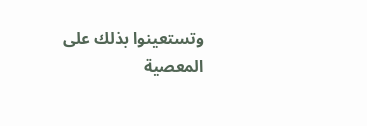وتستعينوا بذلك على المعصية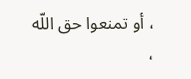، أو تمنعوا حق اللّه ،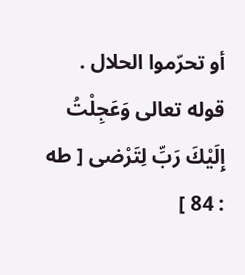أو تحرّموا الحلال . قوله تعالى وَعَجِلْتُ إِلَيْكَ رَبِّ لِتَرْضى [ طه : 84 ]